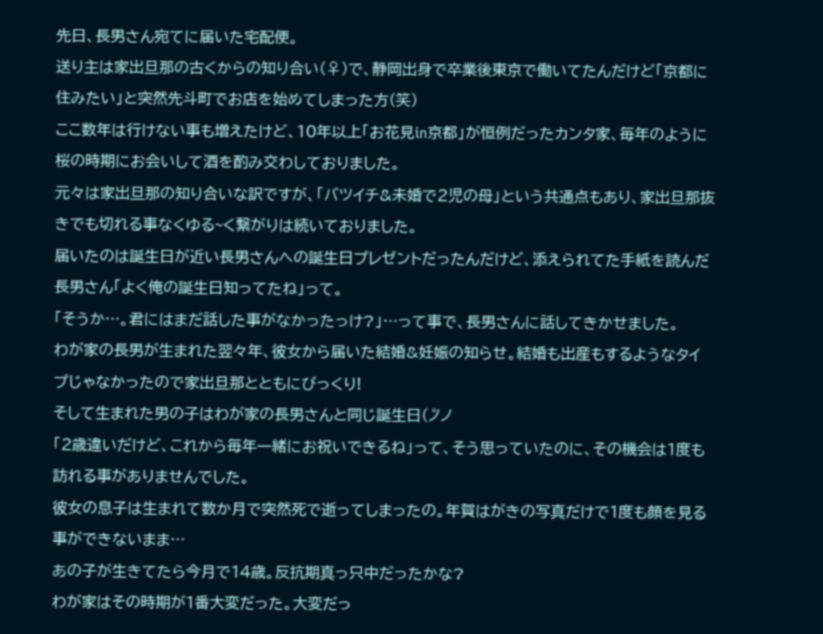先日、長男さん宛てに届いた宅配便。
送り主は家出旦那の古くからの知り合い(♀)で、静岡出身で卒業後東京で働いてたんだけど「京都に住みたい」と突然先斗町でお店を始めてしまった方(笑)
ここ数年は行けない事も増えたけど、10年以上「お花見in京都」が恒例だったカンタ家、毎年のように桜の時期にお会いして酒を酌み交わしておりました。
元々は家出旦那の知り合いな訳ですが、「バツイチ&未婚で2児の母」という共通点もあり、家出旦那抜きでも切れる事なくゆる~く繋がりは続いておりました。
届いたのは誕生日が近い長男さんへの誕生日プレゼントだったんだけど、添えられてた手紙を読んだ長男さん「よく俺の誕生日知ってたね」って。
「そうか…。君にはまだ話した事がなかったっけ?」…って事で、長男さんに話してきかせました。
わが家の長男が生まれた翌々年、彼女から届いた結婚&妊娠の知らせ。結婚も出産もするようなタイプじゃなかったので家出旦那とともにびっくり!
そして生まれた男の子はわが家の長男さんと同じ誕生日(ノ゚ノ
「2歳違いだけど、これから毎年一緒にお祝いできるね」って、そう思っていたのに、その機会は1度も訪れる事がありませんでした。
彼女の息子は生まれて数か月で突然死で逝ってしまったの。年賀はがきの写真だけで1度も顔を見る事ができないまま…
あの子が生きてたら今月で14歳。反抗期真っ只中だったかな?
わが家はその時期が1番大変だった。大変だっ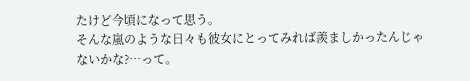たけど今頃になって思う。
そんな嵐のような日々も彼女にとってみれば羨ましかったんじゃないかな?…って。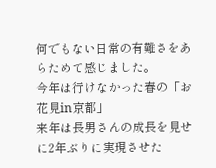何でもない日常の有難さをあらためて感じました。
今年は行けなかった春の「お花見in京都」
来年は長男さんの成長を見せに2年ぶりに実現させた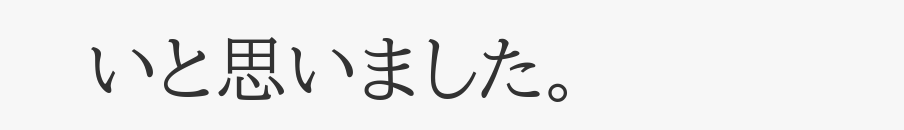いと思いました。